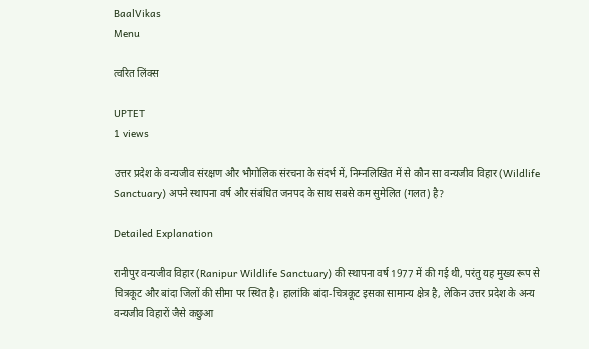BaalVikas
Menu

त्वरित लिंक्स

UPTET
1 views

उत्तर प्रदेश के वन्यजीव संरक्षण और भौगोलिक संरचना के संदर्भ में, निम्नलिखित में से कौन सा वन्यजीव विहार (Wildlife Sanctuary) अपने स्थापना वर्ष और संबंधित जनपद के साथ सबसे कम सुमेलित (गलत) है?

Detailed Explanation

रानीपुर वन्यजीव विहार (Ranipur Wildlife Sanctuary) की स्थापना वर्ष 1977 में की गई थी, परंतु यह मुख्य रूप से चित्रकूट और बांदा जिलों की सीमा पर स्थित है। हालांकि बांदा-चित्रकूट इसका सामान्य क्षेत्र है, लेकिन उत्तर प्रदेश के अन्य वन्यजीव विहारों जैसे कछुआ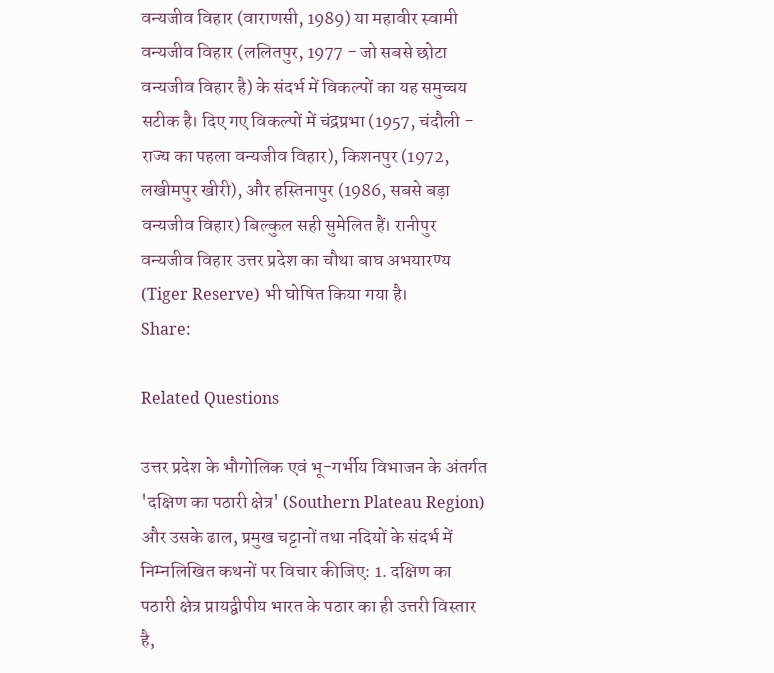वन्यजीव विहार (वाराणसी, 1989) या महावीर स्वामी वन्यजीव विहार (ललितपुर, 1977 - जो सबसे छोटा वन्यजीव विहार है) के संदर्भ में विकल्पों का यह समुच्चय सटीक है। दिए गए विकल्पों में चंद्रप्रभा (1957, चंदौली - राज्य का पहला वन्यजीव विहार), किशनपुर (1972, लखीमपुर खीरी), और हस्तिनापुर (1986, सबसे बड़ा वन्यजीव विहार) बिल्कुल सही सुमेलित हैं। रानीपुर वन्यजीव विहार उत्तर प्रदेश का चौथा बाघ अभयारण्य (Tiger Reserve) भी घोषित किया गया है।
Share:

Related Questions

उत्तर प्रदेश के भौगोलिक एवं भू-गर्भीय विभाजन के अंतर्गत 'दक्षिण का पठारी क्षेत्र' (Southern Plateau Region) और उसके ढाल, प्रमुख चट्टानों तथा नदियों के संदर्भ में निम्नलिखित कथनों पर विचार कीजिए: 1. दक्षिण का पठारी क्षेत्र प्रायद्वीपीय भारत के पठार का ही उत्तरी विस्तार है,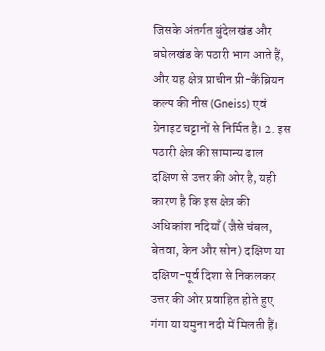जिसके अंतर्गत बुंदेलखंड और बघेलखंड के पठारी भाग आते हैं, और यह क्षेत्र प्राचीन प्री-कैंब्रियन कल्प की नीस (Gneiss) एवं ग्रेनाइट चट्टानों से निर्मित है। 2. इस पठारी क्षेत्र की सामान्य ढाल दक्षिण से उत्तर की ओर है, यही कारण है कि इस क्षेत्र की अधिकांश नदियाँ (जैसे चंबल, बेतवा, केन और सोन) दक्षिण या दक्षिण-पूर्व दिशा से निकलकर उत्तर की ओर प्रवाहित होते हुए गंगा या यमुना नदी में मिलती हैं।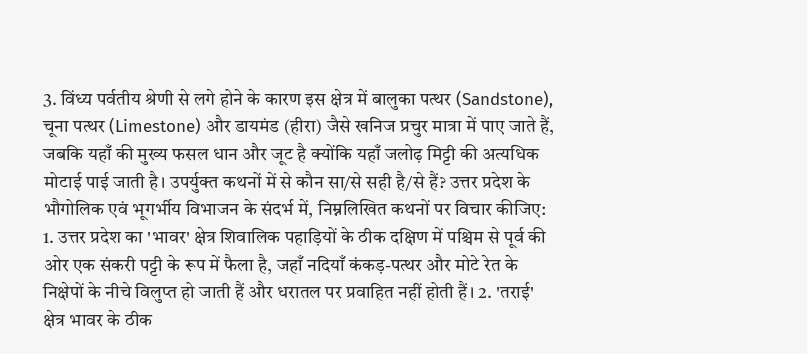3. विंध्य पर्वतीय श्रेणी से लगे होने के कारण इस क्षेत्र में बालुका पत्थर (Sandstone), चूना पत्थर (Limestone) और डायमंड (हीरा) जैसे खनिज प्रचुर मात्रा में पाए जाते हैं, जबकि यहाँ की मुख्य फसल धान और जूट है क्योंकि यहाँ जलोढ़ मिट्टी की अत्यधिक मोटाई पाई जाती है। उपर्युक्त कथनों में से कौन सा/से सही है/से हैं? उत्तर प्रदेश के भौगोलिक एवं भूगर्भीय विभाजन के संदर्भ में, निम्नलिखित कथनों पर विचार कीजिए: 1. उत्तर प्रदेश का 'भावर' क्षेत्र शिवालिक पहाड़ियों के ठीक दक्षिण में पश्चिम से पूर्व की ओर एक संकरी पट्टी के रूप में फैला है, जहाँ नदियाँ कंकड़-पत्थर और मोटे रेत के निक्षेपों के नीचे विलुप्त हो जाती हैं और धरातल पर प्रवाहित नहीं होती हैं। 2. 'तराई' क्षेत्र भावर के ठीक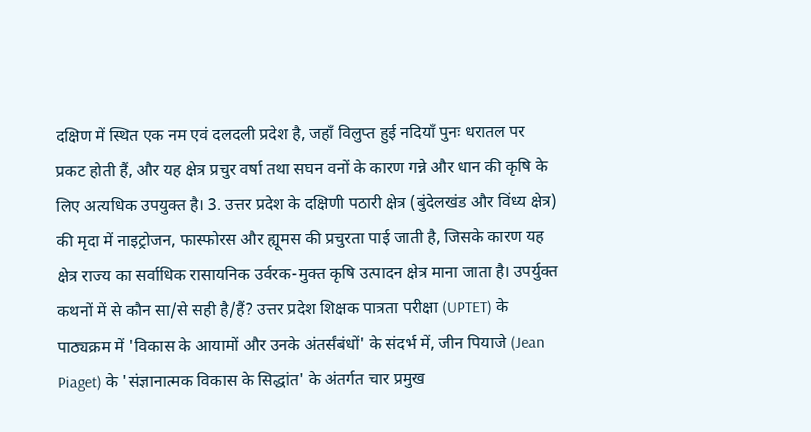दक्षिण में स्थित एक नम एवं दलदली प्रदेश है, जहाँ विलुप्त हुई नदियाँ पुनः धरातल पर प्रकट होती हैं, और यह क्षेत्र प्रचुर वर्षा तथा सघन वनों के कारण गन्ने और धान की कृषि के लिए अत्यधिक उपयुक्त है। 3. उत्तर प्रदेश के दक्षिणी पठारी क्षेत्र (बुंदेलखंड और विंध्य क्षेत्र) की मृदा में नाइट्रोजन, फास्फोरस और ह्यूमस की प्रचुरता पाई जाती है, जिसके कारण यह क्षेत्र राज्य का सर्वाधिक रासायनिक उर्वरक-मुक्त कृषि उत्पादन क्षेत्र माना जाता है। उपर्युक्त कथनों में से कौन सा/से सही है/हैं? उत्तर प्रदेश शिक्षक पात्रता परीक्षा (UPTET) के पाठ्यक्रम में 'विकास के आयामों और उनके अंतर्संबंधों' के संदर्भ में, जीन पियाजे (Jean Piaget) के 'संज्ञानात्मक विकास के सिद्धांत' के अंतर्गत चार प्रमुख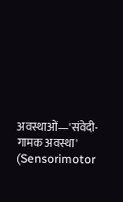अवस्थाओं—'संवेदी-गामक अवस्था' (Sensorimotor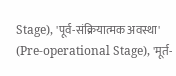Stage), 'पूर्व-संक्रियात्मक अवस्था' (Pre-operational Stage), 'मूर्त-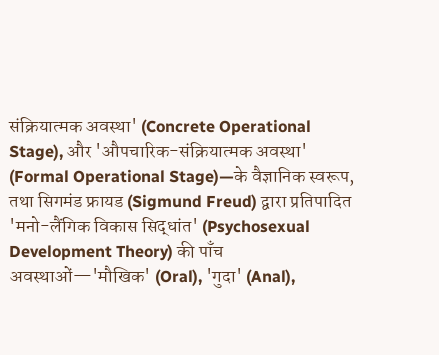संक्रियात्मक अवस्था' (Concrete Operational Stage), और 'औपचारिक-संक्रियात्मक अवस्था' (Formal Operational Stage)—के वैज्ञानिक स्वरूप, तथा सिगमंड फ्रायड (Sigmund Freud) द्वारा प्रतिपादित 'मनो-लैंगिक विकास सिद्धांत' (Psychosexual Development Theory) की पाँच अवस्थाओं—'मौखिक' (Oral), 'गुदा' (Anal),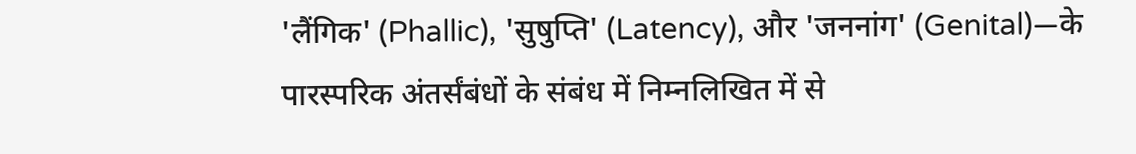'लैंगिक' (Phallic), 'सुषुप्ति' (Latency), और 'जननांग' (Genital)—के पारस्परिक अंतर्संबंधों के संबंध में निम्नलिखित में से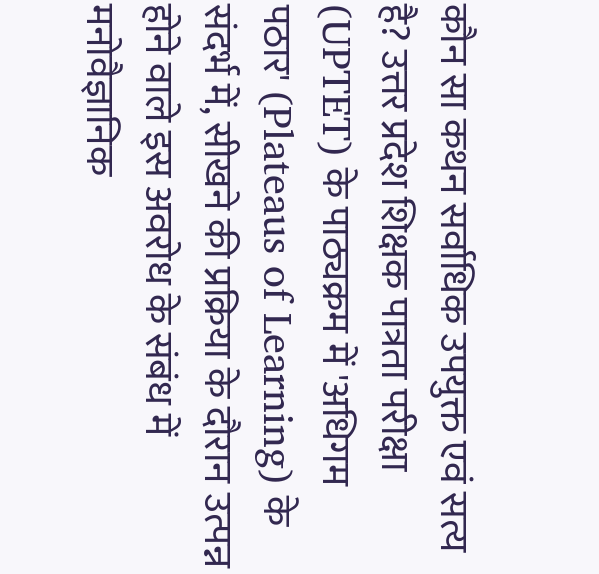कौन सा कथन सर्वाधिक उपयुक्त एवं सत्य है? उत्तर प्रदेश शिक्षक पात्रता परीक्षा (UPTET) के पाठ्यक्रम में 'अधिगम पठार' (Plateaus of Learning) के संदर्भ में, सीखने की प्रक्रिया के दौरान उत्पन्न होने वाले इस अवरोध के संबंध में मनोवैज्ञानिक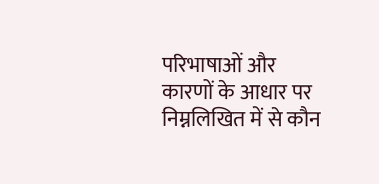परिभाषाओं और कारणों के आधार पर निम्नलिखित में से कौन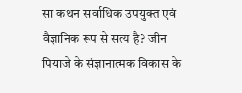सा कथन सर्वाधिक उपयुक्त एवं वैज्ञानिक रूप से सत्य है? जीन पियाजे के संज्ञानात्मक विकास के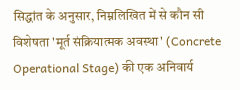सिद्धांत के अनुसार, निम्नलिखित में से कौन सी विशेषता 'मूर्त संक्रियात्मक अवस्था' (Concrete Operational Stage) की एक अनिवार्य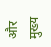और मुख्य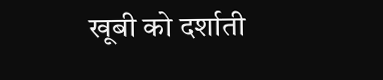खूबी को दर्शाती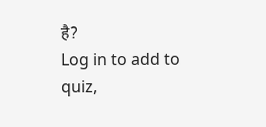है?
Log in to add to quiz,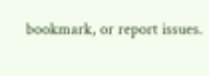bookmark, or report issues.